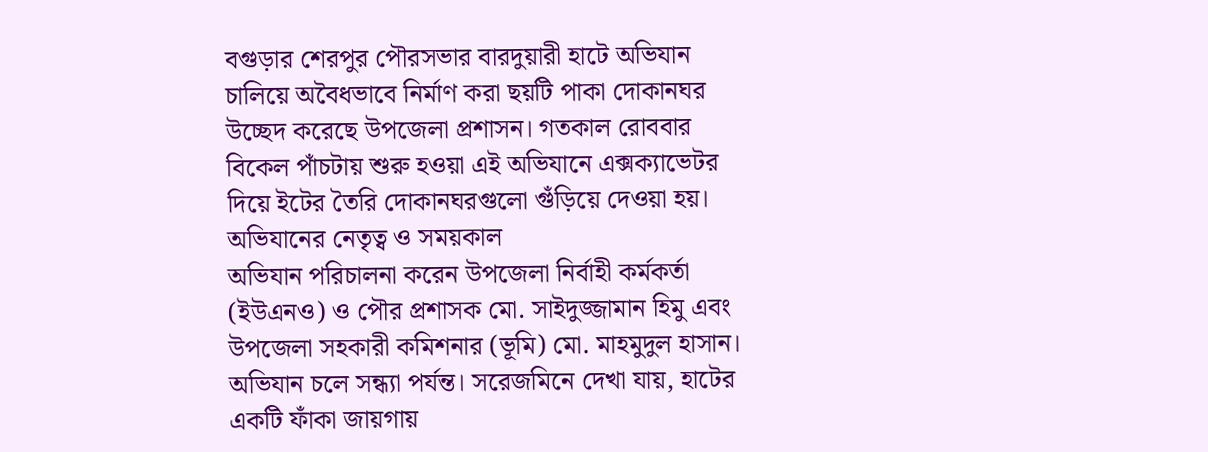বগুড়ার শেরপুর পৌরসভার বারদুয়ারী হাটে অভিযান চালিয়ে অবৈধভাবে নির্মাণ করা ছয়টি পাকা দোকানঘর উচ্ছেদ করেছে উপজেলা প্রশাসন। গতকাল রোববার বিকেল পাঁচটায় শুরু হওয়া এই অভিযানে এক্সক্যাভেটর দিয়ে ইটের তৈরি দোকানঘরগুলো গুঁড়িয়ে দেওয়া হয়।
অভিযানের নেতৃত্ব ও সময়কাল
অভিযান পরিচালনা করেন উপজেলা নির্বাহী কর্মকর্তা (ইউএনও) ও পৌর প্রশাসক মো. সাইদুজ্জামান হিমু এবং উপজেলা সহকারী কমিশনার (ভূমি) মো. মাহমুদুল হাসান। অভিযান চলে সন্ধ্যা পর্যন্ত। সরেজমিনে দেখা যায়, হাটের একটি ফাঁকা জায়গায়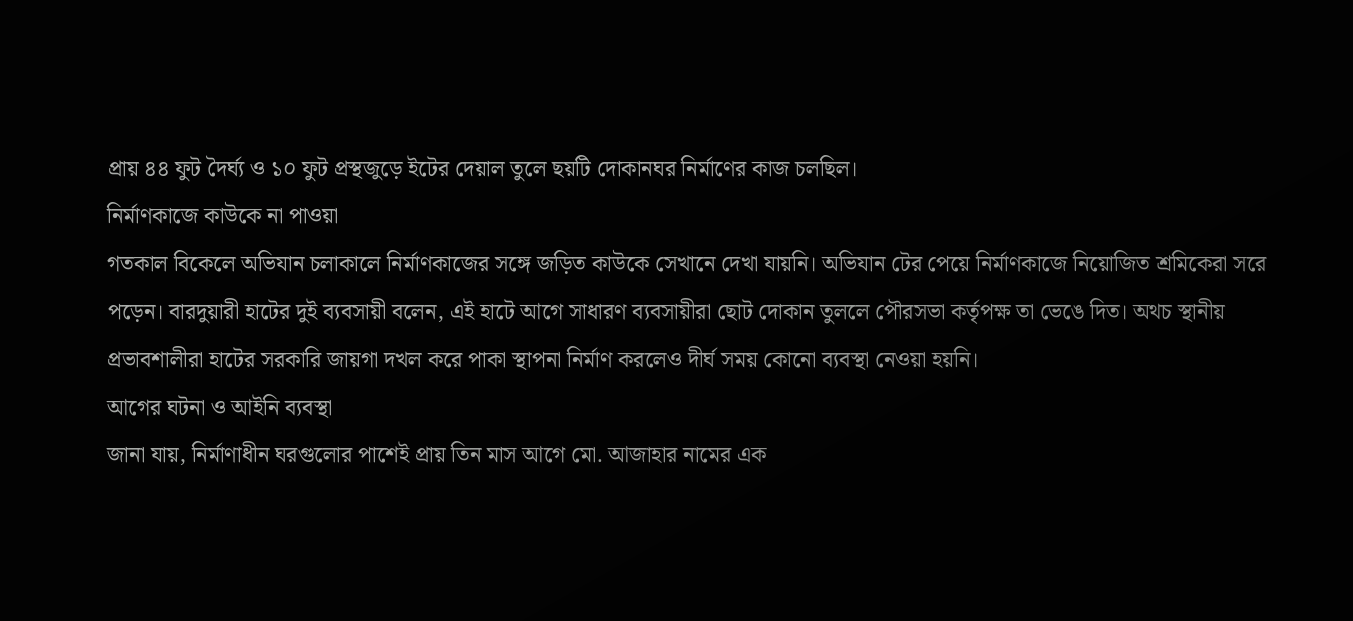প্রায় ৪৪ ফুট দৈর্ঘ্য ও ১০ ফুট প্রস্থজুড়ে ইটের দেয়াল তুলে ছয়টি দোকানঘর নির্মাণের কাজ চলছিল।
নির্মাণকাজে কাউকে না পাওয়া
গতকাল বিকেলে অভিযান চলাকালে নির্মাণকাজের সঙ্গে জড়িত কাউকে সেখানে দেখা যায়নি। অভিযান টের পেয়ে নির্মাণকাজে নিয়োজিত শ্রমিকেরা সরে পড়েন। বারদুয়ারী হাটের দুই ব্যবসায়ী বলেন, এই হাটে আগে সাধারণ ব্যবসায়ীরা ছোট দোকান তুললে পৌরসভা কর্তৃপক্ষ তা ভেঙে দিত। অথচ স্থানীয় প্রভাবশালীরা হাটের সরকারি জায়গা দখল করে পাকা স্থাপনা নির্মাণ করলেও দীর্ঘ সময় কোনো ব্যবস্থা নেওয়া হয়নি।
আগের ঘটনা ও আইনি ব্যবস্থা
জানা যায়, নির্মাণাধীন ঘরগুলোর পাশেই প্রায় তিন মাস আগে মো. আজাহার নামের এক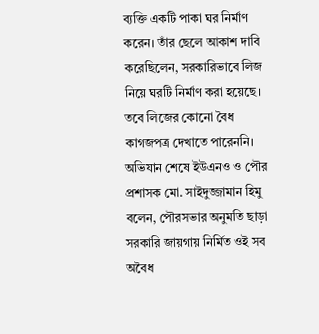ব্যক্তি একটি পাকা ঘর নির্মাণ করেন। তাঁর ছেলে আকাশ দাবি করেছিলেন, সরকারিভাবে লিজ নিয়ে ঘরটি নির্মাণ করা হয়েছে। তবে লিজের কোনো বৈধ কাগজপত্র দেখাতে পারেননি। অভিযান শেষে ইউএনও ও পৌর প্রশাসক মো. সাইদুজ্জামান হিমু বলেন, পৌরসভার অনুমতি ছাড়া সরকারি জায়গায় নির্মিত ওই সব অবৈধ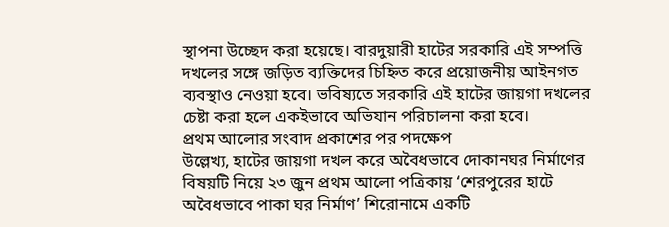স্থাপনা উচ্ছেদ করা হয়েছে। বারদুয়ারী হাটের সরকারি এই সম্পত্তি দখলের সঙ্গে জড়িত ব্যক্তিদের চিহ্নিত করে প্রয়োজনীয় আইনগত ব্যবস্থাও নেওয়া হবে। ভবিষ্যতে সরকারি এই হাটের জায়গা দখলের চেষ্টা করা হলে একইভাবে অভিযান পরিচালনা করা হবে।
প্রথম আলোর সংবাদ প্রকাশের পর পদক্ষেপ
উল্লেখ্য, হাটের জায়গা দখল করে অবৈধভাবে দোকানঘর নির্মাণের বিষয়টি নিয়ে ২৩ জুন প্রথম আলো পত্রিকায় ‘শেরপুরের হাটে অবৈধভাবে পাকা ঘর নির্মাণ’ শিরোনামে একটি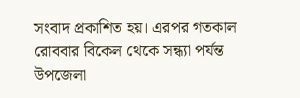সংবাদ প্রকাশিত হয়। এরপর গতকাল রোববার বিকেল থেকে সন্ধ্যা পর্যন্ত উপজেলা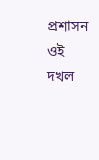প্রশাসন ওই দখল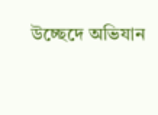উচ্ছেদে অভিযান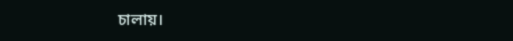চালায়।